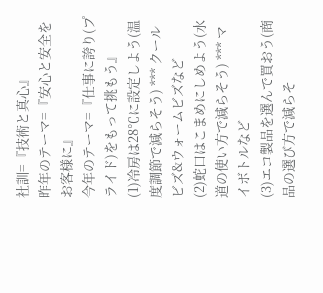社訓=『技術と真心』
昨年のテーマ=『安心と安全をお客様に』
今年のテーマ=『仕事に誇り(プライド)をもって挑もう』
(1)冷房は28℃に設定しよう(温度調節で減らそう) *** クールビズ&ウォームビズなど
(2)蛇口はこまめにしめよう(水道の使い方で減らそう) *** マイボトルなど
(3)エコ製品を選んで買おう(商品の選び方で減らそ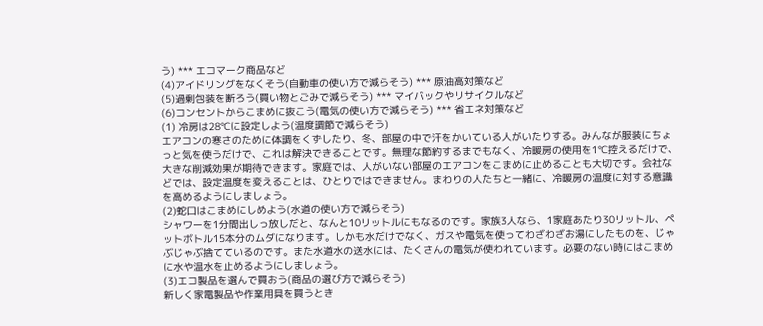う) *** エコマーク商品など
(4)アイドリングをなくそう(自動車の使い方で減らそう) *** 原油高対策など
(5)過剰包装を断ろう(買い物とごみで減らそう) *** マイバックやリサイクルなど
(6)コンセントからこまめに抜こう(電気の使い方で減らそう) *** 省エネ対策など
(1) 冷房は28℃に設定しよう(温度調節で減らそう)
エアコンの寒さのために体調をくずしたり、冬、部屋の中で汗をかいている人がいたりする。みんなが服装にちょっと気を使うだけで、これは解決できることです。無理な節約するまでもなく、冷暖房の使用を1℃控えるだけで、大きな削減効果が期待できます。家庭では、人がいない部屋のエアコンをこまめに止めることも大切です。会社などでは、設定温度を変えることは、ひとりではできません。まわりの人たちと一緒に、冷暖房の温度に対する意識を高めるようにしましょう。
(2)蛇口はこまめにしめよう(水道の使い方で減らそう)
シャワーを1分間出しっ放しだと、なんと10リットルにもなるのです。家族3人なら、1家庭あたり30リットル、ペットボトル15本分のムダになります。しかも水だけでなく、ガスや電気を使ってわざわざお湯にしたものを、じゃぶじゃぶ捨てているのです。また水道水の送水には、たくさんの電気が使われています。必要のない時にはこまめに水や温水を止めるようにしましょう。
(3)エコ製品を選んで買おう(商品の選び方で減らそう)
新しく家電製品や作業用具を買うとき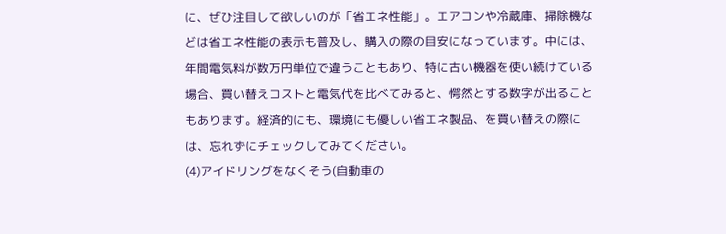に、ぜひ注目して欲しいのが「省エネ性能」。エアコンや冷蔵庫、掃除機などは省エネ性能の表示も普及し、購入の際の目安になっています。中には、年間電気料が数万円単位で違うこともあり、特に古い機器を使い続けている場合、買い替えコストと電気代を比べてみると、愕然とする数字が出ることもあります。経済的にも、環境にも優しい省エネ製品、を買い替えの際には、忘れずにチェックしてみてください。
(4)アイドリングをなくそう(自動車の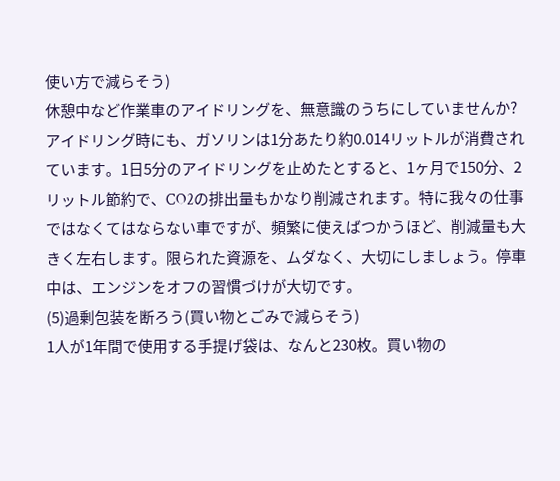使い方で減らそう)
休憩中など作業車のアイドリングを、無意識のうちにしていませんか?アイドリング時にも、ガソリンは1分あたり約0.014リットルが消費されています。1日5分のアイドリングを止めたとすると、1ヶ月で150分、2リットル節約で、CO2の排出量もかなり削減されます。特に我々の仕事ではなくてはならない車ですが、頻繁に使えばつかうほど、削減量も大きく左右します。限られた資源を、ムダなく、大切にしましょう。停車中は、エンジンをオフの習慣づけが大切です。
(5)過剰包装を断ろう(買い物とごみで減らそう)
1人が1年間で使用する手提げ袋は、なんと230枚。買い物の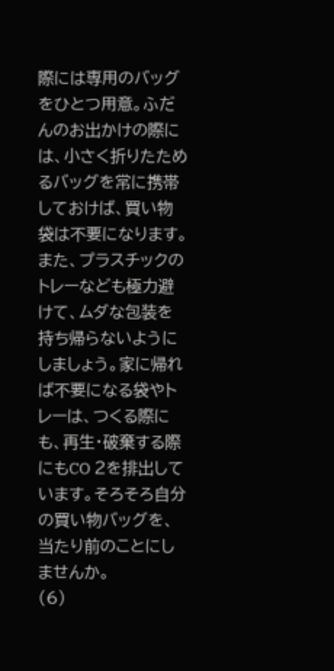際には専用のバッグをひとつ用意。ふだんのお出かけの際には、小さく折りたためるバッグを常に携帯しておけば、買い物袋は不要になります。また、プラスチックのトレーなども極力避けて、ムダな包装を持ち帰らないようにしましょう。家に帰れば不要になる袋やトレーは、つくる際にも、再生・破棄する際にもCO 2を排出しています。そろそろ自分の買い物バッグを、当たり前のことにしませんか。
(6)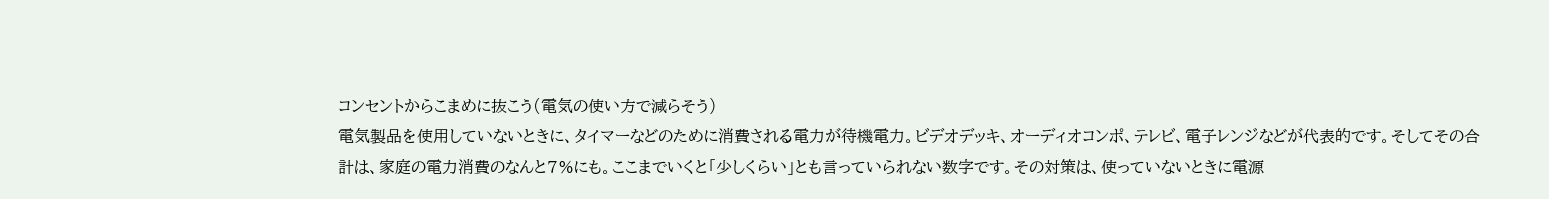コンセントからこまめに抜こう(電気の使い方で減らそう)
電気製品を使用していないときに、タイマーなどのために消費される電力が待機電力。ビデオデッキ、オーディオコンポ、テレビ、電子レンジなどが代表的です。そしてその合計は、家庭の電力消費のなんと7%にも。ここまでいくと「少しくらい」とも言っていられない数字です。その対策は、使っていないときに電源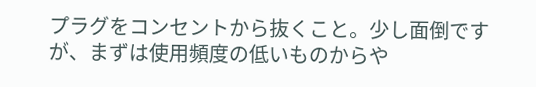プラグをコンセントから抜くこと。少し面倒ですが、まずは使用頻度の低いものからや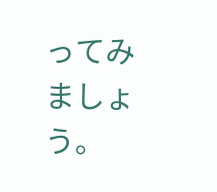ってみましょう。